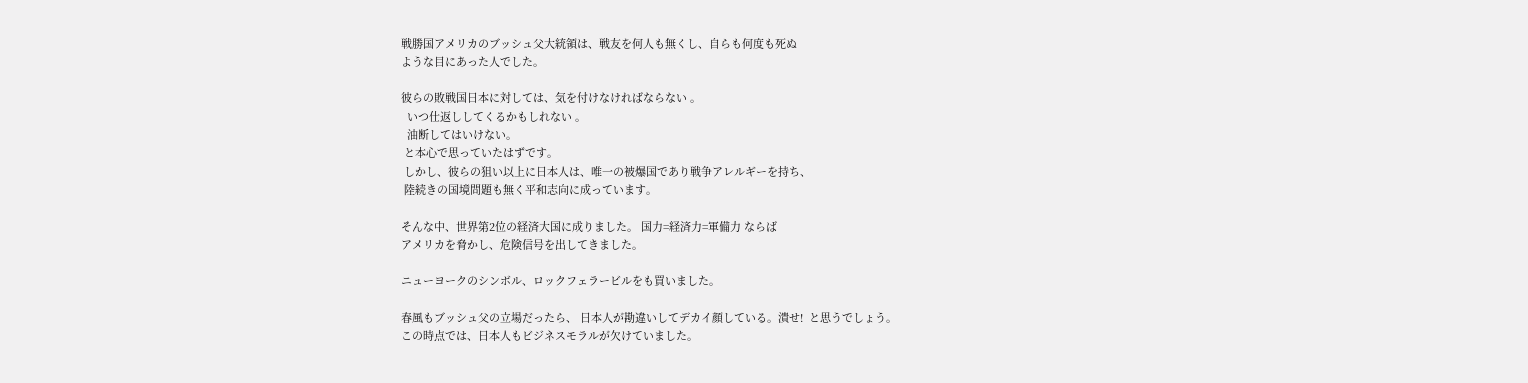戦勝国アメリカのブッシュ父大統領は、戦友を何人も無くし、自らも何度も死ぬ
ような目にあった人でした。

彼らの敗戦国日本に対しては、気を付けなければならない 。
  いつ仕返ししてくるかもしれない 。
  油断してはいけない。
 と本心で思っていたはずです。
 しかし、彼らの狙い以上に日本人は、唯一の被爆国であり戦争アレルギーを持ち、
 陸続きの国境問題も無く平和志向に成っています。

そんな中、世界第2位の経済大国に成りました。 国力=経済力=軍備力 ならば
アメリカを脅かし、危険信号を出してきました。

ニューヨークのシンボル、ロックフェラービルをも買いました。

春風もブッシュ父の立場だったら、 日本人が勘違いしてデカイ顔している。潰せ!  と思うでしょう。
この時点では、日本人もビジネスモラルが欠けていました。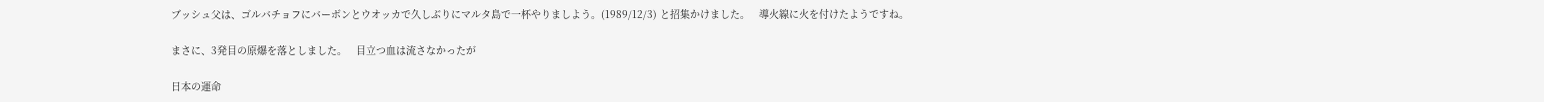ブッシュ父は、ゴルバチョフにバーボンとウオッカで久しぶりにマルタ島で一杯やりましよう。(1989/12/3) と招集かけました。   導火線に火を付けたようですね。

まさに、3発目の原爆を落としました。   目立つ血は流さなかったが

日本の運命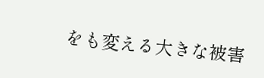をも変える大きな被害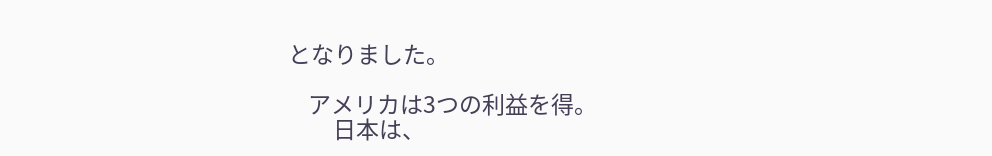となりました。

    アメリカは3つの利益を得。
         日本は、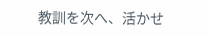教訓を次へ、活かせ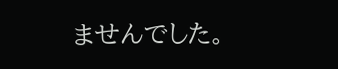ませんでした。